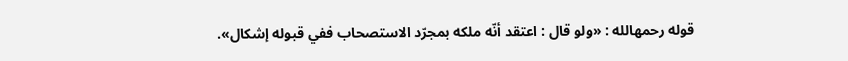قوله رحمهالله : «ولو قال : اعتقد أنّه ملكه بمجرّد الاستصحاب ففي قبوله إشكال».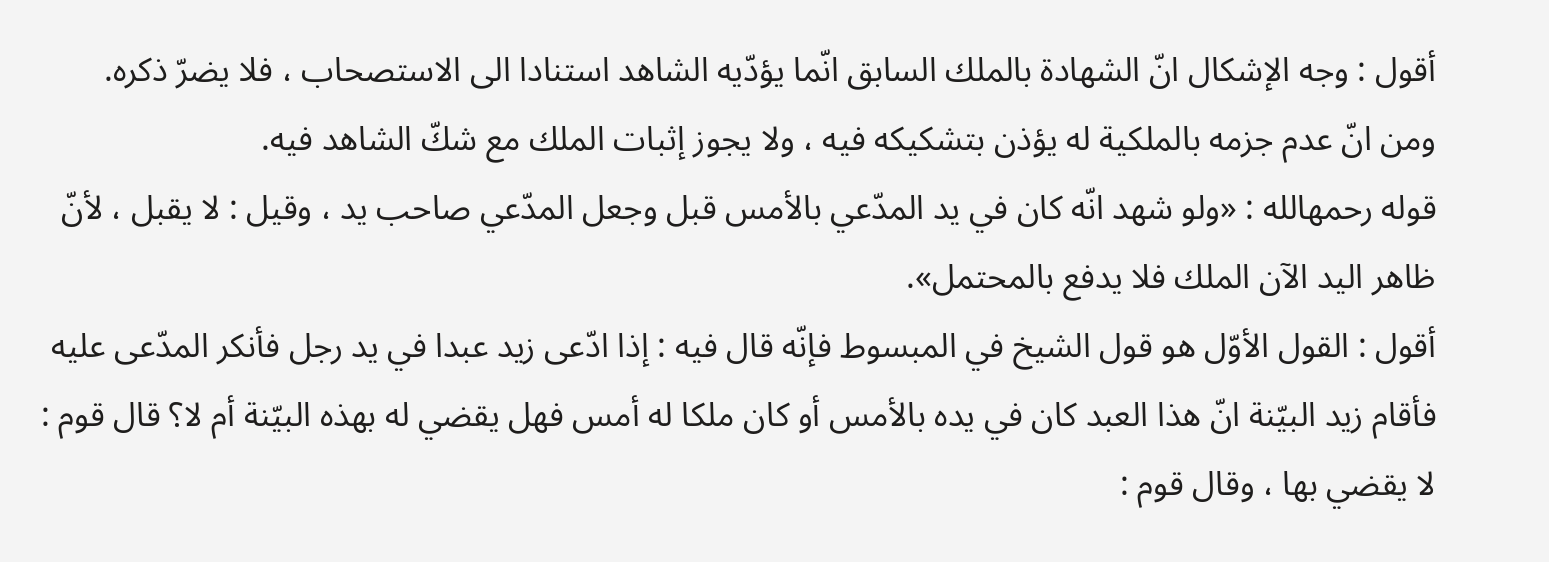أقول : وجه الإشكال انّ الشهادة بالملك السابق انّما يؤدّيه الشاهد استنادا الى الاستصحاب ، فلا يضرّ ذكره.
ومن انّ عدم جزمه بالملكية له يؤذن بتشكيكه فيه ، ولا يجوز إثبات الملك مع شكّ الشاهد فيه.
قوله رحمهالله : «ولو شهد انّه كان في يد المدّعي بالأمس قبل وجعل المدّعي صاحب يد ، وقيل : لا يقبل ، لأنّ ظاهر اليد الآن الملك فلا يدفع بالمحتمل».
أقول : القول الأوّل هو قول الشيخ في المبسوط فإنّه قال فيه : إذا ادّعى زيد عبدا في يد رجل فأنكر المدّعى عليه فأقام زيد البيّنة انّ هذا العبد كان في يده بالأمس أو كان ملكا له أمس فهل يقضي له بهذه البيّنة أم لا؟ قال قوم : لا يقضي بها ، وقال قوم :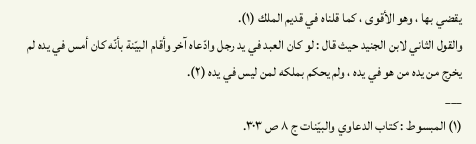يقضي بها ، وهو الأقوى ، كما قلناه في قديم الملك (١).
والقول الثاني لابن الجنيد حيث قال : لو كان العبد في يد رجل وادّعاه آخر وأقام البيّنة بأنّه كان أمس في يده لم يخرج من يده من هو في يده ، ولم يحكم بملكه لمن ليس في يده (٢).
___
(١) المبسوط : كتاب الدعاوي والبيّنات ج ٨ ص ٣٠٣.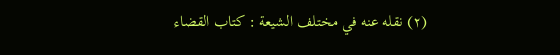(٢) نقله عنه في مختلف الشيعة : كتاب القضاء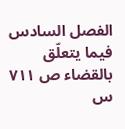الفصل السادس فيما يتعلّق بالقضاء ص ٧١١ س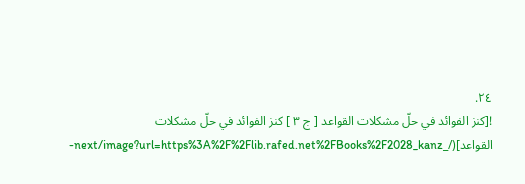٢٤.
![كنز الفوائد في حلّ مشكلات القواعد [ ج ٣ ] كنز الفوائد في حلّ مشكلات القواعد](/_next/image?url=https%3A%2F%2Flib.rafed.net%2FBooks%2F2028_kanz-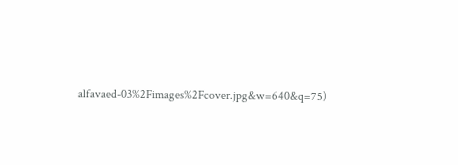alfavaed-03%2Fimages%2Fcover.jpg&w=640&q=75)